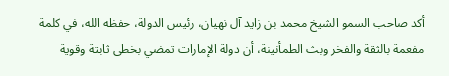أكد صاحب السمو الشيخ محمد بن زايد آل نهيان، رئيس الدولة، حفظه الله، في كلمة مفعمة بالثقة والفخر وبث الطمأنينة، أن دولة الإمارات تمضي بخطى ثابتة وقوية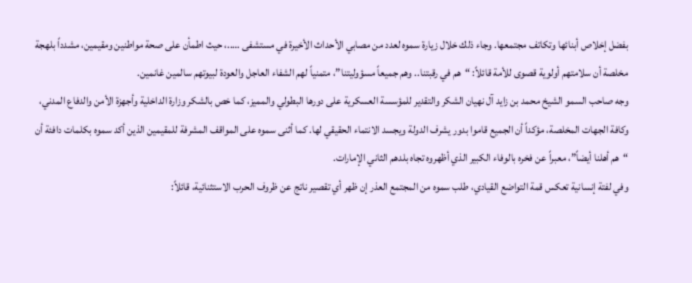بفضل إخلاص أبنائها وتكاتف مجتمعها. وجاء ذلك خلال زيارة سموه لعدد من مصابي الأحداث الأخيرة في مستشفى …..، حيث اطمأن على صحة مواطنين ومقيمين، مشدداً بلهجة مخلصة أن سلامتهم أولوية قصوى للأمة قائلاً: “هم في رقبتنا.. وهم جميعاً مسؤوليتنا”، متمنياً لهم الشفاء العاجل والعودة لبيوتهم سالمين غانمين.
وجه صاحب السمو الشيخ محمد بن زايد آل نهيان الشكر والتقدير للمؤسسة العسكرية على دورها البطولي والمميز، كما خص بالشكر وزارة الداخلية وأجهزة الأمن والدفاع المدني، وكافة الجهات المخلصة، مؤكداً أن الجميع قاموا بدور يشرف الدولة ويجسد الانتماء الحقيقي لها. كما أثنى سموه على المواقف المشرفة للمقيمين الذين أكد سموه بكلمات دافئة أن “هم أهلنا أيضاً”، معبراً عن فخره بالوفاء الكبير الذي أظهروه تجاه بلدهم الثاني الإمارات.
وفي لفتة إنسانية تعكس قمة التواضع القيادي، طلب سموه من المجتمع العذر إن ظهر أي تقصير ناتج عن ظروف الحرب الاستثنائية، قائلاً: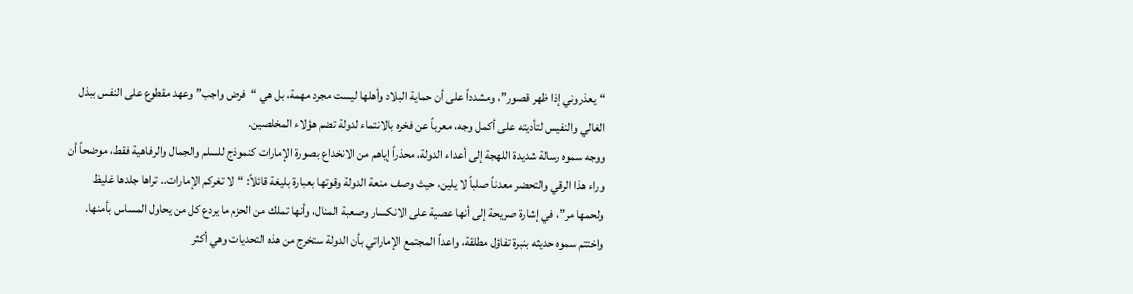“يعذروني إذا ظهر قصور”، ومشدداً على أن حماية البلاد وأهلها ليست مجرد مهمة، بل هي “فرض واجب” وعهد مقطوع على النفس ببذل الغالي والنفيس لتأديته على أكمل وجه، معرباً عن فخره بالانتماء لدولة تضم هؤلاء المخلصين.
ووجه سموه رسالة شديدة اللهجة إلى أعداء الدولة، محذراً إياهم من الانخداع بصورة الإمارات كنموذج للسلم والجمال والرفاهية فقط، موضحاً أن وراء هذا الرقي والتحضر معدناً صلباً لا يلين، حيث وصف منعة الدولة وقوتها بعبارة بليغة قائلاً: “لا تغركم الإمارات.. تراها جلدها غليظ ولحمها مر”، في إشارة صريحة إلى أنها عصية على الانكسار وصعبة المنال، وأنها تملك من الحزم ما يردع كل من يحاول المساس بأمنها.
واختتم سموه حديثه بنبرة تفاؤل مطلقة، واعداً المجتمع الإماراتي بأن الدولة ستخرج من هذه التحديات وهي أكثر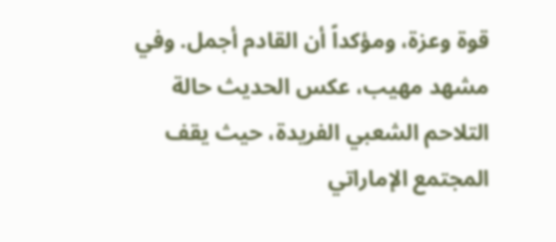قوة وعزة، ومؤكداً أن القادم أجمل. وفي مشهد مهيب، عكس الحديث حالة التلاحم الشعبي الفريدة، حيث يقف المجتمع الإماراتي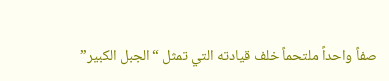صفاً واحداً ملتحماً خلف قيادته التي تمثل “الجبل الكبير”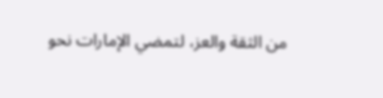من الثقة والعز، لتمضي الإمارات نحو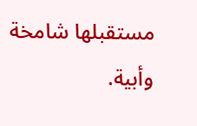مستقبلها شامخة وأبية.